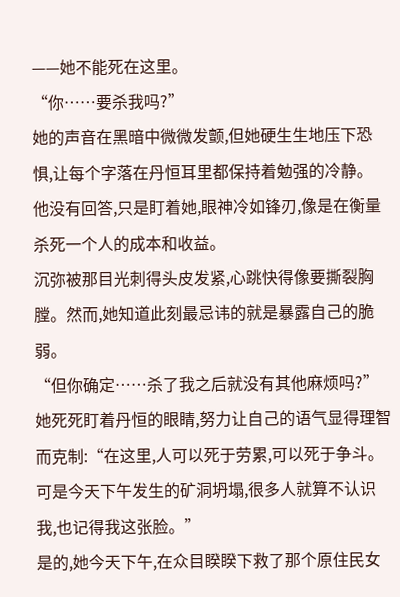——她不能死在这里。
“你……要杀我吗?”
她的声音在黑暗中微微发颤,但她硬生生地压下恐惧,让每个字落在丹恒耳里都保持着勉强的冷静。
他没有回答,只是盯着她,眼神冷如锋刃,像是在衡量杀死一个人的成本和收益。
沉弥被那目光刺得头皮发紧,心跳快得像要撕裂胸膛。然而,她知道此刻最忌讳的就是暴露自己的脆弱。
“但你确定……杀了我之后就没有其他麻烦吗?”
她死死盯着丹恒的眼睛,努力让自己的语气显得理智而克制:“在这里,人可以死于劳累,可以死于争斗。可是今天下午发生的矿洞坍塌,很多人就算不认识我,也记得我这张脸。”
是的,她今天下午,在众目睽睽下救了那个原住民女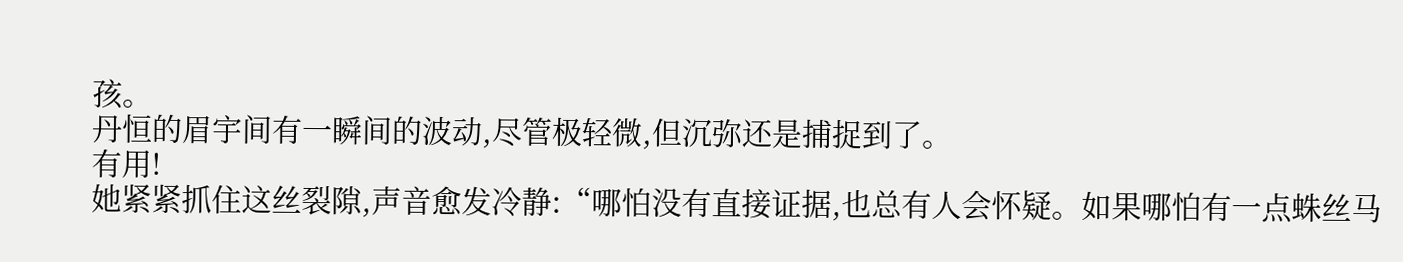孩。
丹恒的眉宇间有一瞬间的波动,尽管极轻微,但沉弥还是捕捉到了。
有用!
她紧紧抓住这丝裂隙,声音愈发冷静:“哪怕没有直接证据,也总有人会怀疑。如果哪怕有一点蛛丝马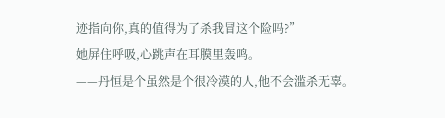迹指向你,真的值得为了杀我冒这个险吗?”
她屏住呼吸,心跳声在耳膜里轰鸣。
——丹恒是个虽然是个很冷漠的人,他不会滥杀无辜。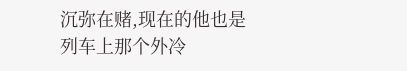沉弥在赌,现在的他也是列车上那个外冷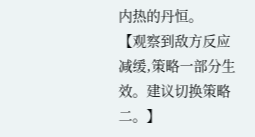内热的丹恒。
【观察到敌方反应减缓,策略一部分生效。建议切换策略二。】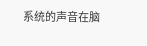系统的声音在脑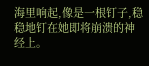海里响起,像是一根钉子,稳稳地钉在她即将崩溃的神经上。